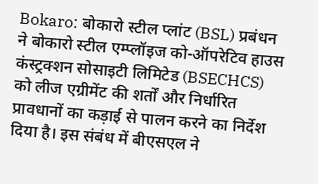Bokaro: बोकारो स्टील प्लांट (BSL) प्रबंधन ने बोकारो स्टील एम्प्लॉइज को-ऑपरेटिव हाउस कंस्ट्रक्शन सोसाइटी लिमिटेड (BSECHCS) को लीज एग्रीमेंट की शर्तों और निर्धारित प्रावधानों का कड़ाई से पालन करने का निर्देश दिया है। इस संबंध में बीएसएल ने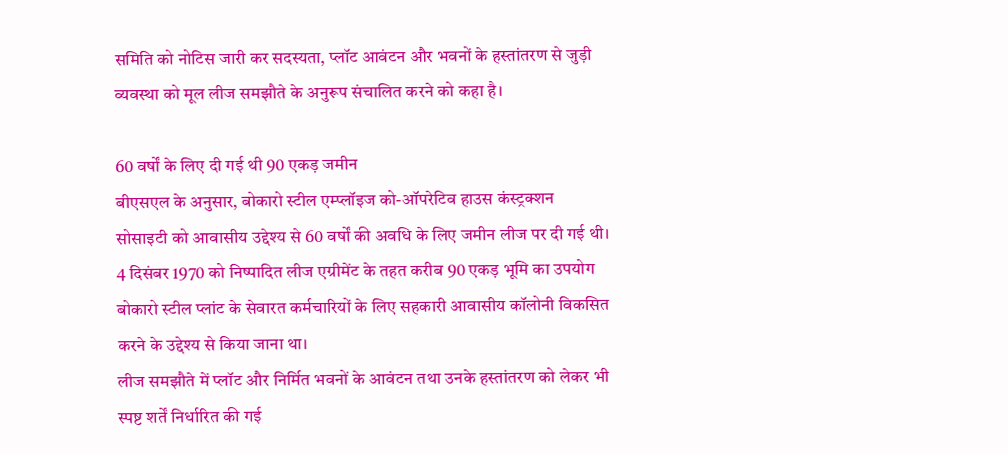समिति को नोटिस जारी कर सदस्यता, प्लॉट आवंटन और भवनों के हस्तांतरण से जुड़ी व्यवस्था को मूल लीज समझौते के अनुरूप संचालित करने को कहा है।

60 वर्षों के लिए दी गई थी 90 एकड़ जमीन
बीएसएल के अनुसार, बोकारो स्टील एम्प्लॉइज को-ऑपरेटिव हाउस कंस्ट्रक्शन सोसाइटी को आवासीय उद्देश्य से 60 वर्षों की अवधि के लिए जमीन लीज पर दी गई थी। 4 दिसंबर 1970 को निष्पादित लीज एग्रीमेंट के तहत करीब 90 एकड़ भूमि का उपयोग बोकारो स्टील प्लांट के सेवारत कर्मचारियों के लिए सहकारी आवासीय कॉलोनी विकसित करने के उद्देश्य से किया जाना था।
लीज समझौते में प्लॉट और निर्मित भवनों के आवंटन तथा उनके हस्तांतरण को लेकर भी स्पष्ट शर्तें निर्धारित की गई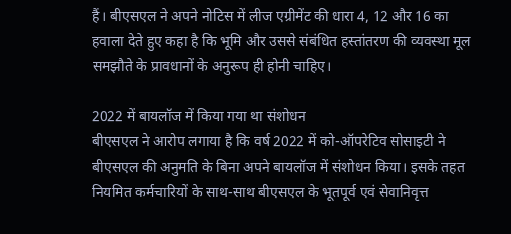हैं। बीएसएल ने अपने नोटिस में लीज एग्रीमेंट की धारा 4, 12 और 16 का हवाला देते हुए कहा है कि भूमि और उससे संबंधित हस्तांतरण की व्यवस्था मूल समझौते के प्रावधानों के अनुरूप ही होनी चाहिए।

2022 में बायलॉज में किया गया था संशोधन
बीएसएल ने आरोप लगाया है कि वर्ष 2022 में को-ऑपरेटिव सोसाइटी ने बीएसएल की अनुमति के बिना अपने बायलॉज में संशोधन किया। इसके तहत नियमित कर्मचारियों के साथ-साथ बीएसएल के भूतपूर्व एवं सेवानिवृत्त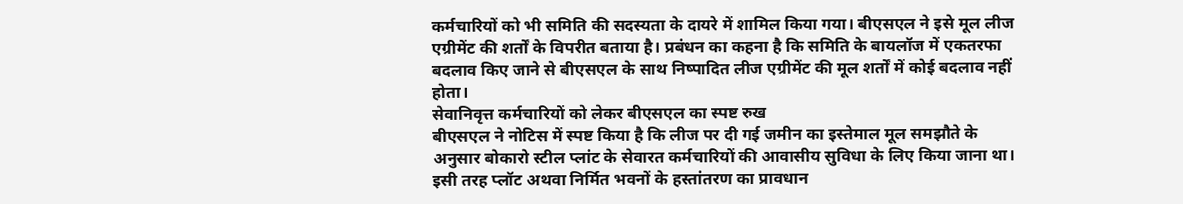कर्मचारियों को भी समिति की सदस्यता के दायरे में शामिल किया गया। बीएसएल ने इसे मूल लीज एग्रीमेंट की शर्तों के विपरीत बताया है। प्रबंधन का कहना है कि समिति के बायलॉज में एकतरफा बदलाव किए जाने से बीएसएल के साथ निष्पादित लीज एग्रीमेंट की मूल शर्तों में कोई बदलाव नहीं होता।
सेवानिवृत्त कर्मचारियों को लेकर बीएसएल का स्पष्ट रुख
बीएसएल ने नोटिस में स्पष्ट किया है कि लीज पर दी गई जमीन का इस्तेमाल मूल समझौते के अनुसार बोकारो स्टील प्लांट के सेवारत कर्मचारियों की आवासीय सुविधा के लिए किया जाना था। इसी तरह प्लॉट अथवा निर्मित भवनों के हस्तांतरण का प्रावधान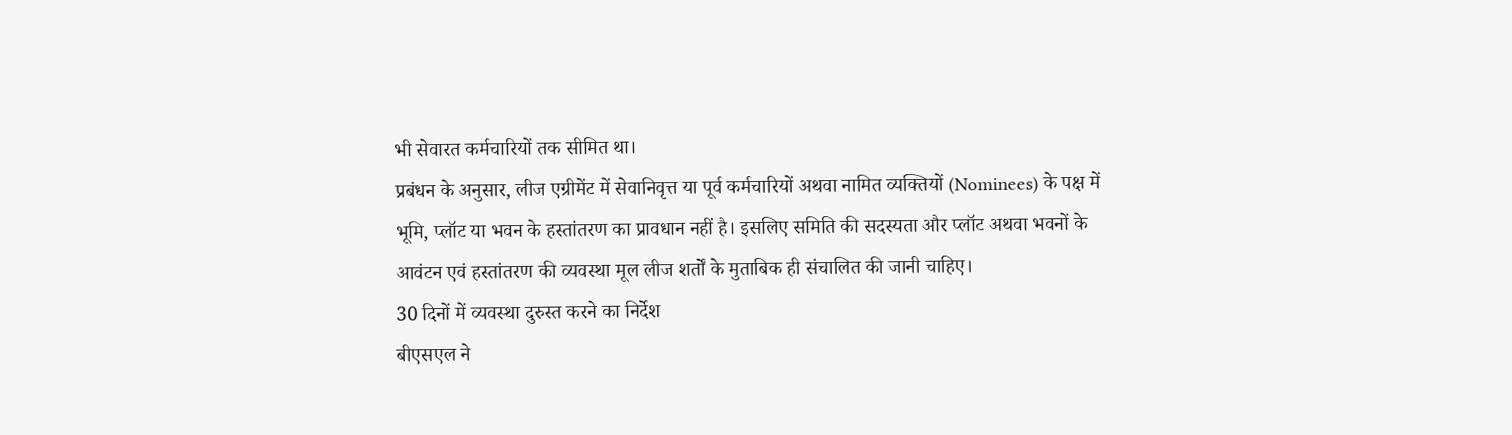भी सेवारत कर्मचारियों तक सीमित था।
प्रबंधन के अनुसार, लीज एग्रीमेंट में सेवानिवृत्त या पूर्व कर्मचारियों अथवा नामित व्यक्तियों (Nominees) के पक्ष में भूमि, प्लॉट या भवन के हस्तांतरण का प्रावधान नहीं है। इसलिए समिति की सदस्यता और प्लॉट अथवा भवनों के आवंटन एवं हस्तांतरण की व्यवस्था मूल लीज शर्तों के मुताबिक ही संचालित की जानी चाहिए।
30 दिनों में व्यवस्था दुरुस्त करने का निर्देश
बीएसएल ने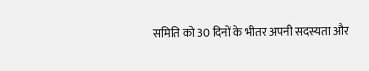समिति को 30 दिनों के भीतर अपनी सदस्यता और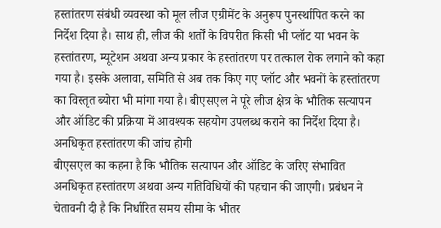हस्तांतरण संबंधी व्यवस्था को मूल लीज एग्रीमेंट के अनुरूप पुनर्स्थापित करने का निर्देश दिया है। साथ ही, लीज की शर्तों के विपरीत किसी भी प्लॉट या भवन के हस्तांतरण, म्यूटेशन अथवा अन्य प्रकार के हस्तांतरण पर तत्काल रोक लगाने को कहा गया है। इसके अलावा, समिति से अब तक किए गए प्लॉट और भवनों के हस्तांतरण का विस्तृत ब्योरा भी मांगा गया है। बीएसएल ने पूरे लीज क्षेत्र के भौतिक सत्यापन और ऑडिट की प्रक्रिया में आवश्यक सहयोग उपलब्ध कराने का निर्देश दिया है।
अनधिकृत हस्तांतरण की जांच होगी
बीएसएल का कहना है कि भौतिक सत्यापन और ऑडिट के जरिए संभावित अनधिकृत हस्तांतरण अथवा अन्य गतिविधियों की पहचान की जाएगी। प्रबंधन ने चेतावनी दी है कि निर्धारित समय सीमा के भीतर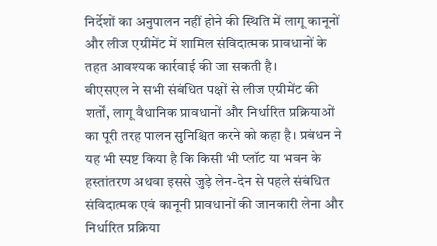निर्देशों का अनुपालन नहीं होने की स्थिति में लागू कानूनों और लीज एग्रीमेंट में शामिल संविदात्मक प्रावधानों के तहत आवश्यक कार्रवाई की जा सकती है।
बीएसएल ने सभी संबंधित पक्षों से लीज एग्रीमेंट की शर्तों, लागू वैधानिक प्रावधानों और निर्धारित प्रक्रियाओं का पूरी तरह पालन सुनिश्चित करने को कहा है। प्रबंधन ने यह भी स्पष्ट किया है कि किसी भी प्लॉट या भवन के हस्तांतरण अथवा इससे जुड़े लेन-देन से पहले संबंधित संविदात्मक एवं कानूनी प्रावधानों की जानकारी लेना और निर्धारित प्रक्रिया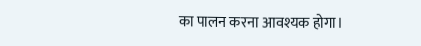का पालन करना आवश्यक होगा।